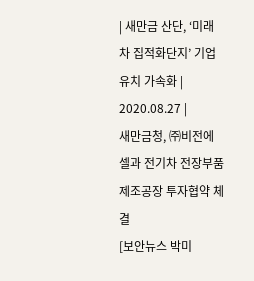| 새만금 산단, ‘미래차 집적화단지’ 기업 유치 가속화 | 2020.08.27 |
새만금청, ㈜비전에셀과 전기차 전장부품 제조공장 투자협약 체결
[보안뉴스 박미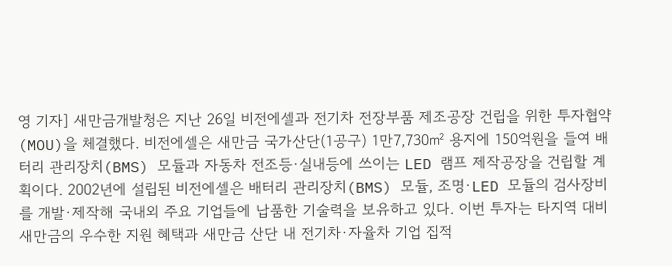영 기자] 새만금개발청은 지난 26일 비전에셀과 전기차 전장부품 제조공장 건립을 위한 투자협약(MOU)을 체결했다. 비전에셀은 새만금 국가산단(1공구) 1만7,730㎡ 용지에 150억원을 들여 배터리 관리장치(BMS) 모듈과 자동차 전조등·실내등에 쓰이는 LED 램프 제작공장을 건립할 계획이다. 2002년에 설립된 비전에셀은 배터리 관리장치(BMS) 모듈, 조명·LED 모듈의 검사장비를 개발·제작해 국내외 주요 기업들에 납품한 기술력을 보유하고 있다. 이번 투자는 타지역 대비 새만금의 우수한 지원 혜택과 새만금 산단 내 전기차·자율차 기업 집적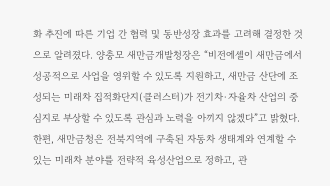화 추진에 따른 기업 간 협력 및 동반성장 효과를 고려해 결정한 것으로 알려졌다. 양충모 새만금개발청장은 “비전에셀이 새만금에서 성공적으로 사업을 영위할 수 있도록 지원하고, 새만금 산단에 조성되는 미래차 집적화단지(클러스터)가 전기차·자율차 산업의 중심지로 부상할 수 있도록 관심과 노력을 아끼지 않겠다”고 밝혔다. 한편, 새만금청은 전북지역에 구축된 자동차 생태계와 연계할 수 있는 미래차 분야를 전략적 육성산업으로 정하고, 관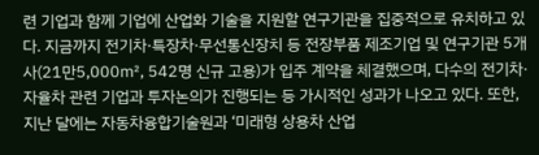련 기업과 함께 기업에 산업화 기술을 지원할 연구기관을 집중적으로 유치하고 있다. 지금까지 전기차·특장차·무선통신장치 등 전장부품 제조기업 및 연구기관 5개사(21만5,000㎡, 542명 신규 고용)가 입주 계약을 체결했으며, 다수의 전기차·자율차 관련 기업과 투자논의가 진행되는 등 가시적인 성과가 나오고 있다. 또한, 지난 달에는 자동차융합기술원과 ‘미래형 상용차 산업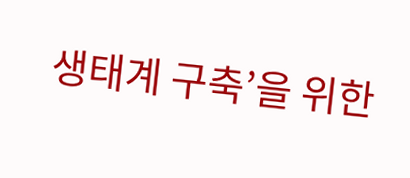생태계 구축’을 위한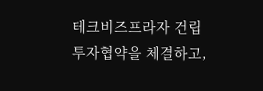테크비즈프라자 건립 투자협약을 체결하고,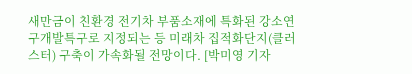새만금이 친환경 전기차 부품소재에 특화된 강소연구개발특구로 지정되는 등 미래차 집적화단지(클러스터) 구축이 가속화될 전망이다. [박미영 기자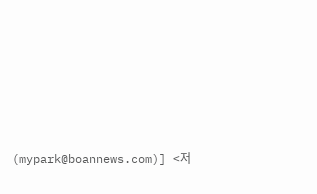(mypark@boannews.com)] <저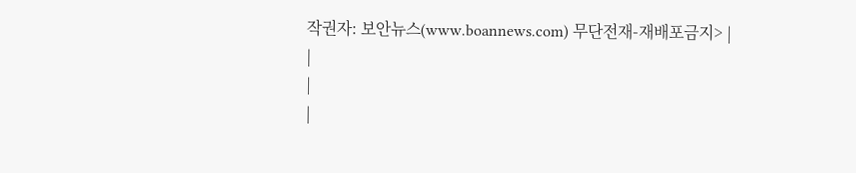작권자: 보안뉴스(www.boannews.com) 무단전재-재배포금지> |
|
|
|